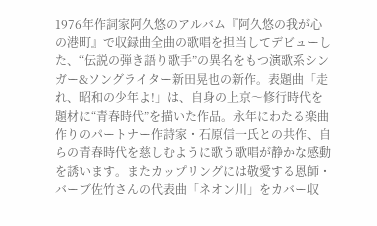1976年作詞家阿久悠のアルバム『阿久悠の我が心の港町』で収録曲全曲の歌唱を担当してデビューした、“伝説の弾き語り歌手”の異名をもつ演歌系シンガー&ソングライター新田晃也の新作。表題曲「走れ、昭和の少年よ!」は、自身の上京〜修行時代を題材に“青春時代”を描いた作品。永年にわたる楽曲作りのパートナー作詩家・石原信一氏との共作、自らの青春時代を慈しむように歌う歌唱が静かな感動を誘います。またカップリングには敬愛する恩師・バーブ佐竹さんの代表曲「ネオン川」をカバー収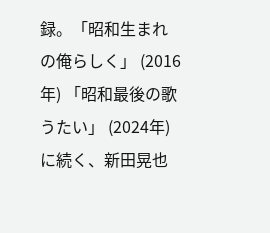録。「昭和生まれの俺らしく」 (2016年) 「昭和最後の歌うたい」 (2024年) に続く、新田晃也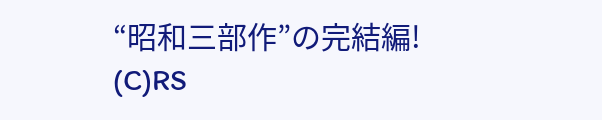“昭和三部作”の完結編! (C)RS